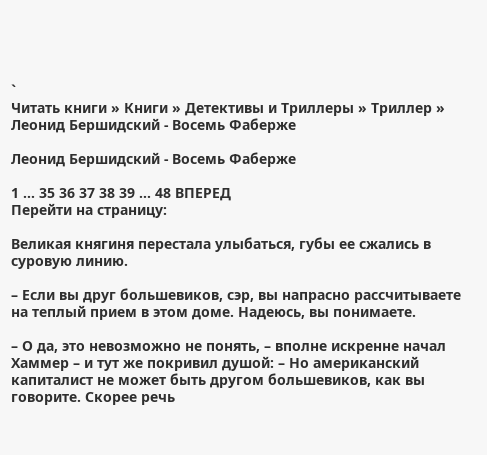`
Читать книги » Книги » Детективы и Триллеры » Триллер » Леонид Бершидский - Восемь Фаберже

Леонид Бершидский - Восемь Фаберже

1 ... 35 36 37 38 39 ... 48 ВПЕРЕД
Перейти на страницу:

Великая княгиня перестала улыбаться, губы ее сжались в суровую линию.

– Если вы друг большевиков, сэр, вы напрасно рассчитываете на теплый прием в этом доме. Надеюсь, вы понимаете.

– О да, это невозможно не понять, – вполне искренне начал Хаммер – и тут же покривил душой: – Но американский капиталист не может быть другом большевиков, как вы говорите. Скорее речь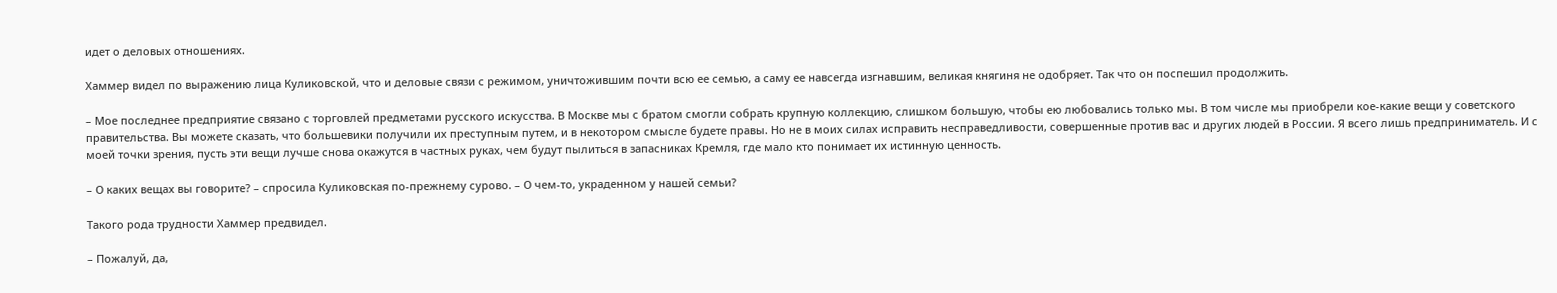идет о деловых отношениях.

Хаммер видел по выражению лица Куликовской, что и деловые связи с режимом, уничтожившим почти всю ее семью, а саму ее навсегда изгнавшим, великая княгиня не одобряет. Так что он поспешил продолжить.

– Мое последнее предприятие связано с торговлей предметами русского искусства. В Москве мы с братом смогли собрать крупную коллекцию, слишком большую, чтобы ею любовались только мы. В том числе мы приобрели кое-какие вещи у советского правительства. Вы можете сказать, что большевики получили их преступным путем, и в некотором смысле будете правы. Но не в моих силах исправить несправедливости, совершенные против вас и других людей в России. Я всего лишь предприниматель. И с моей точки зрения, пусть эти вещи лучше снова окажутся в частных руках, чем будут пылиться в запасниках Кремля, где мало кто понимает их истинную ценность.

– О каких вещах вы говорите? – спросила Куликовская по-прежнему сурово. – О чем-то, украденном у нашей семьи?

Такого рода трудности Хаммер предвидел.

– Пожалуй, да,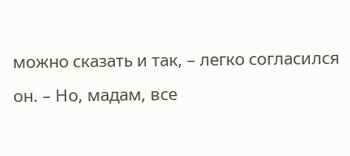можно сказать и так, – легко согласился он. – Но, мадам, все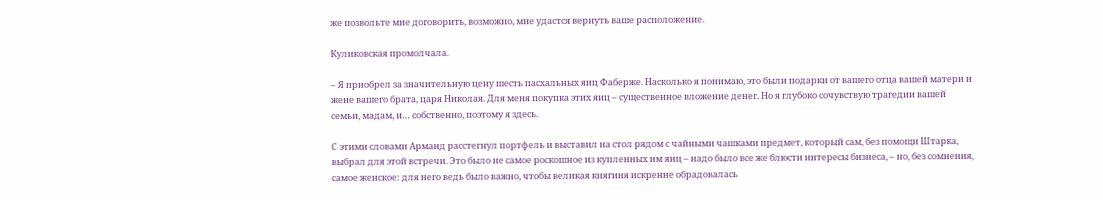же позвольте мне договорить, возможно, мне удастся вернуть ваше расположение.

Куликовская промолчала.

– Я приобрел за значительную цену шесть пасхальных яиц Фаберже. Насколько я понимаю, это были подарки от вашего отца вашей матери и жене вашего брата, царя Николая. Для меня покупка этих яиц – существенное вложение денег. Но я глубоко сочувствую трагедии вашей семьи, мадам, и… собственно, поэтому я здесь.

С этими словами Арманд расстегнул портфель и выставил на стол рядом с чайными чашками предмет, который сам, без помощи Штарка, выбрал для этой встречи. Это было не самое роскошное из купленных им яиц – надо было все же блюсти интересы бизнеса, – но, без сомнения, самое женское: для него ведь было важно, чтобы великая княгиня искренне обрадовалась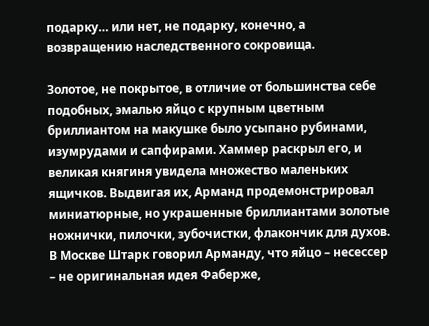подарку… или нет, не подарку, конечно, а возвращению наследственного сокровища.

Золотое, не покрытое, в отличие от большинства себе подобных, эмалью яйцо с крупным цветным бриллиантом на макушке было усыпано рубинами, изумрудами и сапфирами. Хаммер раскрыл его, и великая княгиня увидела множество маленьких ящичков. Выдвигая их, Арманд продемонстрировал миниатюрные, но украшенные бриллиантами золотые ножнички, пилочки, зубочистки, флакончик для духов. В Москве Штарк говорил Арманду, что яйцо – несессер – не оригинальная идея Фаберже,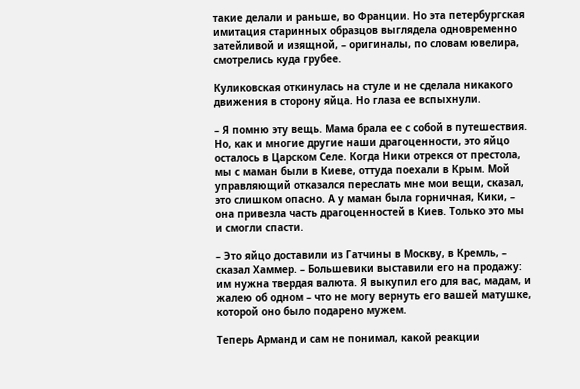такие делали и раньше, во Франции. Но эта петербургская имитация старинных образцов выглядела одновременно затейливой и изящной, – оригиналы, по словам ювелира, смотрелись куда грубее.

Куликовская откинулась на стуле и не сделала никакого движения в сторону яйца. Но глаза ее вспыхнули.

– Я помню эту вещь. Мама брала ее с собой в путешествия. Но, как и многие другие наши драгоценности, это яйцо осталось в Царском Селе. Когда Ники отрекся от престола, мы с маман были в Киеве, оттуда поехали в Крым. Мой управляющий отказался переслать мне мои вещи, сказал, это слишком опасно. А у маман была горничная, Кики, – она привезла часть драгоценностей в Киев. Только это мы и смогли спасти.

– Это яйцо доставили из Гатчины в Москву, в Кремль, – сказал Хаммер. – Большевики выставили его на продажу: им нужна твердая валюта. Я выкупил его для вас, мадам, и жалею об одном – что не могу вернуть его вашей матушке, которой оно было подарено мужем.

Теперь Арманд и сам не понимал, какой реакции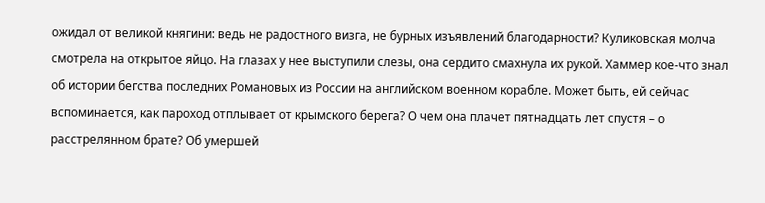ожидал от великой княгини: ведь не радостного визга, не бурных изъявлений благодарности? Куликовская молча смотрела на открытое яйцо. На глазах у нее выступили слезы, она сердито смахнула их рукой. Хаммер кое-что знал об истории бегства последних Романовых из России на английском военном корабле. Может быть, ей сейчас вспоминается, как пароход отплывает от крымского берега? О чем она плачет пятнадцать лет спустя – о расстрелянном брате? Об умершей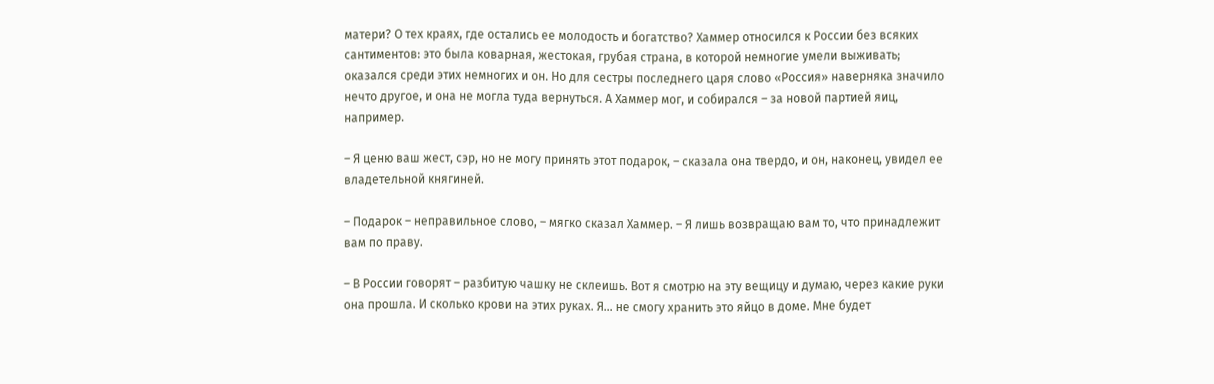матери? О тех краях, где остались ее молодость и богатство? Хаммер относился к России без всяких сантиментов: это была коварная, жестокая, грубая страна, в которой немногие умели выживать; оказался среди этих немногих и он. Но для сестры последнего царя слово «Россия» наверняка значило нечто другое, и она не могла туда вернуться. А Хаммер мог, и собирался – за новой партией яиц, например.

– Я ценю ваш жест, сэр, но не могу принять этот подарок, – сказала она твердо, и он, наконец, увидел ее владетельной княгиней.

– Подарок – неправильное слово, – мягко сказал Хаммер. – Я лишь возвращаю вам то, что принадлежит вам по праву.

– В России говорят – разбитую чашку не склеишь. Вот я смотрю на эту вещицу и думаю, через какие руки она прошла. И сколько крови на этих руках. Я… не смогу хранить это яйцо в доме. Мне будет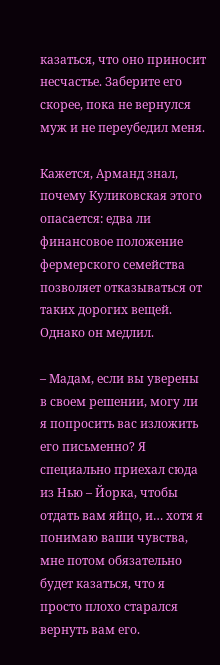казаться, что оно приносит несчастье. Заберите его скорее, пока не вернулся муж и не переубедил меня.

Кажется, Арманд знал, почему Куликовская этого опасается: едва ли финансовое положение фермерского семейства позволяет отказываться от таких дорогих вещей. Однако он медлил.

– Мадам, если вы уверены в своем решении, могу ли я попросить вас изложить его письменно? Я специально приехал сюда из Нью – Йорка, чтобы отдать вам яйцо, и… хотя я понимаю ваши чувства, мне потом обязательно будет казаться, что я просто плохо старался вернуть вам его.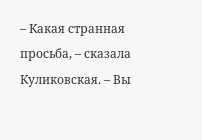– Какая странная просьба, – сказала Куликовская. – Вы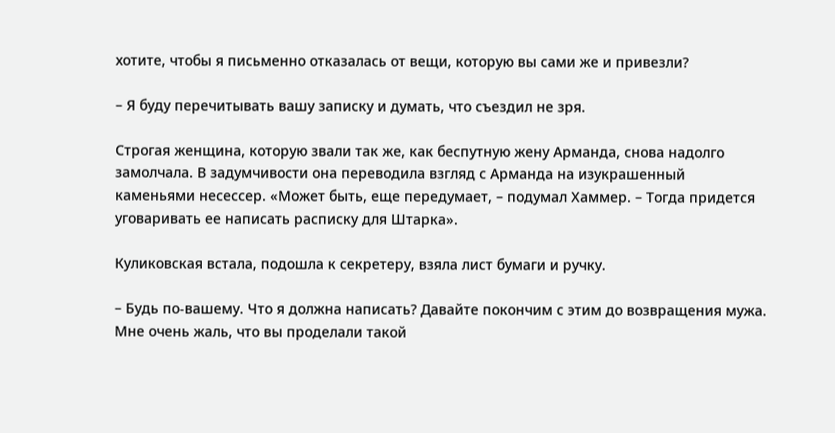хотите, чтобы я письменно отказалась от вещи, которую вы сами же и привезли?

– Я буду перечитывать вашу записку и думать, что съездил не зря.

Строгая женщина, которую звали так же, как беспутную жену Арманда, снова надолго замолчала. В задумчивости она переводила взгляд с Арманда на изукрашенный каменьями несессер. «Может быть, еще передумает, – подумал Хаммер. – Тогда придется уговаривать ее написать расписку для Штарка».

Куликовская встала, подошла к секретеру, взяла лист бумаги и ручку.

– Будь по-вашему. Что я должна написать? Давайте покончим с этим до возвращения мужа. Мне очень жаль, что вы проделали такой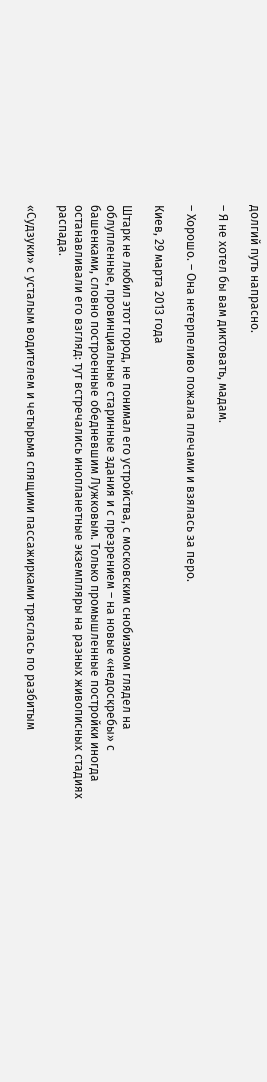долгий путь напрасно.

– Я не хотел бы вам диктовать, мадам.

– Хорошо. – Она нетерпеливо пожала плечами и взялась за перо.

Киев, 29 марта 2013 года

Штарк не любил этот город, не понимал его устройства, с московским снобизмом глядел на облупленные, провинциальные старинные здания и с презрением – на новые «недоскребы» с башенками, словно построенные обедневшим Лужковым. Только промышленные постройки иногда останавливали его взгляд: тут встречались инопланетные экземпляры на разных живописных стадиях распада.

«Судзуки» с усталым водителем и четырьмя спящими пассажирками тряслась по разбитым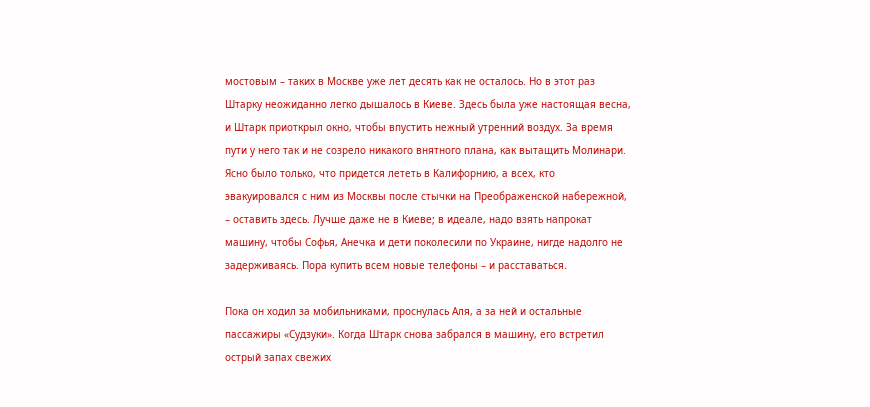мостовым – таких в Москве уже лет десять как не осталось. Но в этот раз Штарку неожиданно легко дышалось в Киеве. Здесь была уже настоящая весна, и Штарк приоткрыл окно, чтобы впустить нежный утренний воздух. За время пути у него так и не созрело никакого внятного плана, как вытащить Молинари. Ясно было только, что придется лететь в Калифорнию, а всех, кто эвакуировался с ним из Москвы после стычки на Преображенской набережной, – оставить здесь. Лучше даже не в Киеве; в идеале, надо взять напрокат машину, чтобы Софья, Анечка и дети поколесили по Украине, нигде надолго не задерживаясь. Пора купить всем новые телефоны – и расставаться.

Пока он ходил за мобильниками, проснулась Аля, а за ней и остальные пассажиры «Судзуки». Когда Штарк снова забрался в машину, его встретил острый запах свежих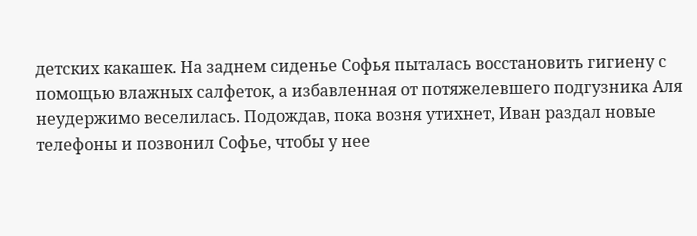детских какашек. На заднем сиденье Софья пыталась восстановить гигиену с помощью влажных салфеток, а избавленная от потяжелевшего подгузника Аля неудержимо веселилась. Подождав, пока возня утихнет, Иван раздал новые телефоны и позвонил Софье, чтобы у нее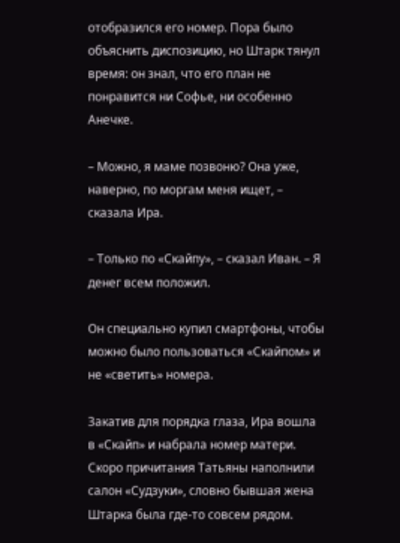отобразился его номер. Пора было объяснить диспозицию, но Штарк тянул время: он знал, что его план не понравится ни Софье, ни особенно Анечке.

– Можно, я маме позвоню? Она уже, наверно, по моргам меня ищет, – сказала Ира.

– Только по «Скайпу», – сказал Иван. – Я денег всем положил.

Он специально купил смартфоны, чтобы можно было пользоваться «Скайпом» и не «светить» номера.

Закатив для порядка глаза, Ира вошла в «Скайп» и набрала номер матери. Скоро причитания Татьяны наполнили салон «Судзуки», словно бывшая жена Штарка была где-то совсем рядом.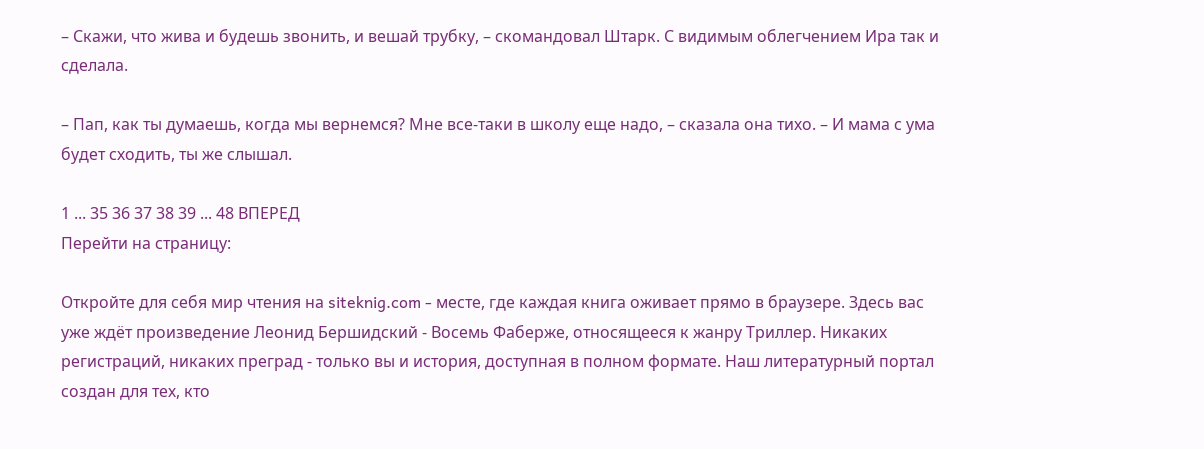– Скажи, что жива и будешь звонить, и вешай трубку, – скомандовал Штарк. С видимым облегчением Ира так и сделала.

– Пап, как ты думаешь, когда мы вернемся? Мне все-таки в школу еще надо, – сказала она тихо. – И мама с ума будет сходить, ты же слышал.

1 ... 35 36 37 38 39 ... 48 ВПЕРЕД
Перейти на страницу:

Откройте для себя мир чтения на siteknig.com - месте, где каждая книга оживает прямо в браузере. Здесь вас уже ждёт произведение Леонид Бершидский - Восемь Фаберже, относящееся к жанру Триллер. Никаких регистраций, никаких преград - только вы и история, доступная в полном формате. Наш литературный портал создан для тех, кто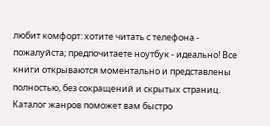любит комфорт: хотите читать с телефона - пожалуйста; предпочитаете ноутбук - идеально! Все книги открываются моментально и представлены полностью, без сокращений и скрытых страниц. Каталог жанров поможет вам быстро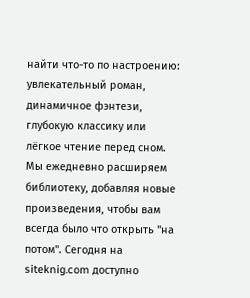найти что-то по настроению: увлекательный роман, динамичное фэнтези, глубокую классику или лёгкое чтение перед сном. Мы ежедневно расширяем библиотеку, добавляя новые произведения, чтобы вам всегда было что открыть "на потом". Сегодня на siteknig.com доступно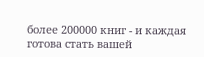более 200000 книг - и каждая готова стать вашей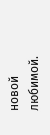новой любимой.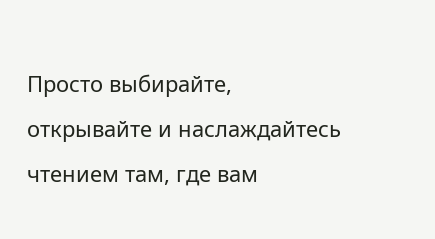Просто выбирайте, открывайте и наслаждайтесь чтением там, где вам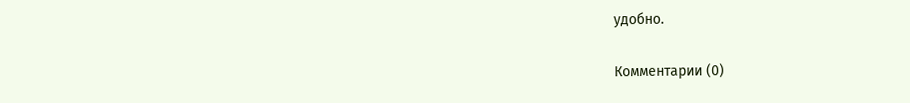удобно.

Комментарии (0)